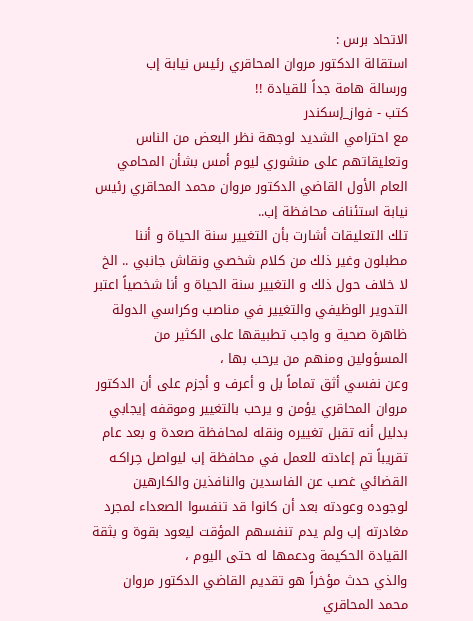الاتحاد برس :
استقالة الدكتور مروان المحاقري رئيس نيابة إب
ورسالة هامة جداً للقيادة !!
كتب - فواز_إسكندر
مع احترامي الشديد لوجهة نظر البعض من الناس وتعليقاتهم على منشوري ليوم أمس بشأن المحامي العام الأول القاضي الدكتور مروان محمد المحاقري رئيس نيابة استئناف محافظة إب..
تلك التعليقات أشارت بأن التغيير سنة الحياة و أننا مطبلون وغير ذلك من كلام شخصي ونقاش جانبي .. الخ
لا خلاف حول ذلك و التغيير سنة الحياة و أنا شخصياً اعتبر التدوير الوظيفي والتغيير في مناصب وكراسي الدولة ظاهرة صحية و واجب تطبيقها على الكثير من المسؤولين ومنهم من يرحب بها ،
وعن نفسي أثق تماماً بل و أعرف و أجزم على أن الدكتور مروان المحاقري يؤمن و يرحب بالتغيير وموقفه إيجابي بدليل أنه تقبل تغييره ونقله لمحافظة صعدة و بعد عام تقريباً تم إعادته للعمل في محافظة إب ليواصل حِراكـه القضائي غصب عن الفاسدين والنافذين والكارهين لوجوده وعودته بعد أن كانوا قد تنفسوا الصعداء لمجرد مغادرته إب ولم يدم تنفسهم المؤقت ليعود بقوة و بثقة القيادة الحكيمة ودعمها له حتى اليوم ،
والذي حدث مؤخراً هو تقديم القاضي الدكتور مروان محمد المحاقري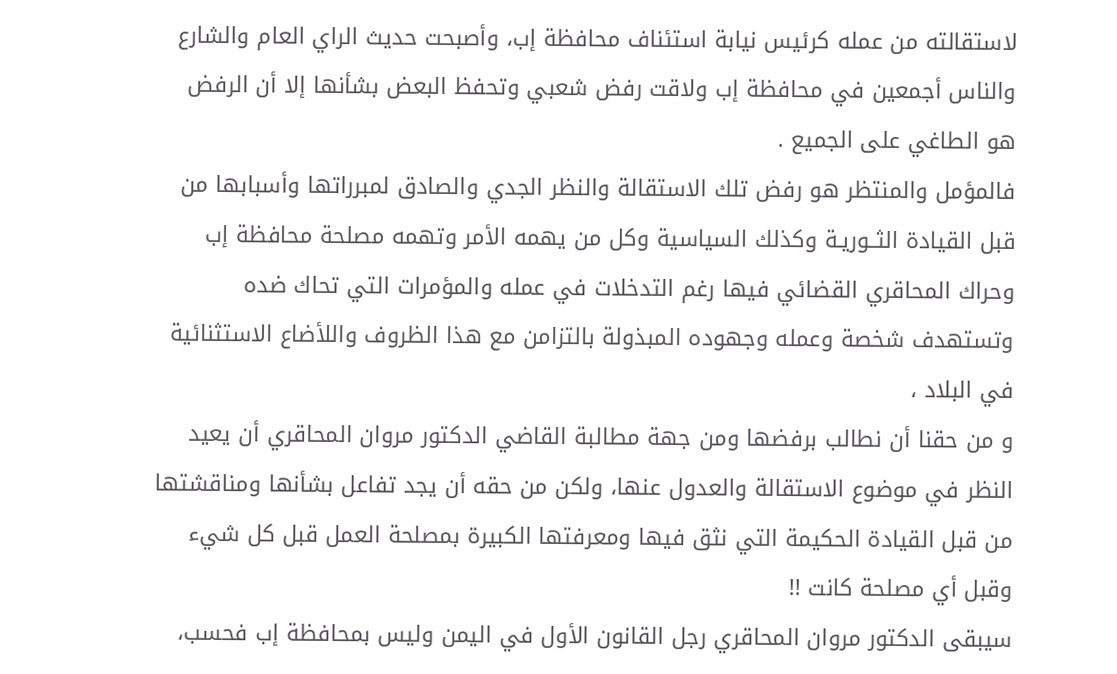لاستقالته من عمله كرئيس نيابة استئناف محافظة إب، وأصبحت حديث الراي العام والشارع والناس أجمعين في محافظة إب ولاقت رفض شعبي وتحفظ البعض بشأنها إلا أن الرفض هو الطاغي على الجميع .
فالمؤمل والمنتظر هو رفض تلك الاستقالة والنظر الجدي والصادق لمبرراتها وأسبابها من قبل القيادة الثــوريـة وكذلك السياسية وكل من يهمه الأمر وتهمه مصلحة محافظة إب وحراك المحاقري القضائي فيها رغم التدخلات في عمله والمؤمرات التي تحاك ضده وتستهدف شخصة وعمله وجهوده المبذولة بالتزامن مع هذا الظروف واللأضاع الاستثنائية في البلاد ،
و من حقنا أن نطالب برفضها ومن جهة مطالبة القاضي الدكتور مروان المحاقري أن يعيد النظر في موضوع الاستقالة والعدول عنها، ولكن من حقه أن يجد تفاعل بشأنها ومناقشتها من قبل القيادة الحكيمة التي نثق فيها ومعرفتها الكبيرة بمصلحة العمل قبل كل شيء وقبل أي مصلحة كانت !!
سيبقى الدكتور مروان المحاقري رجل القانون الأول في اليمن وليس بمحافظة إب فحسب،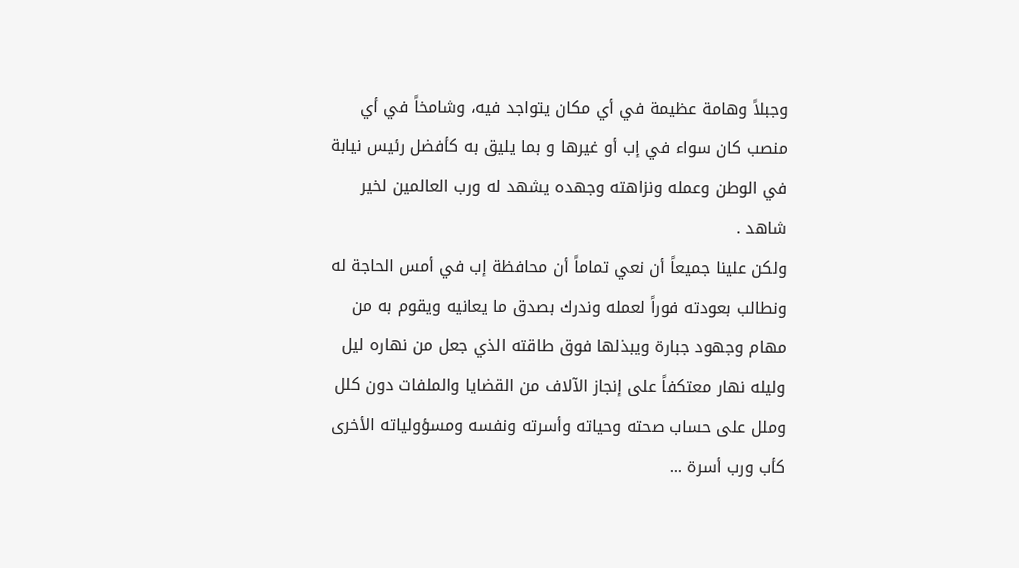وجبلاً وهامة عظيمة في أي مكان يتواجد فيه، وشامخاً في أي منصب كان سواء في إب أو غيرها و بما يليق به كأفضل رئيس نيابة في الوطن وعمله ونزاهته وجهده يشهد له ورب العالمين لخير شاهد .
ولكن علينا جميعاً أن نعي تماماً أن محافظة إب في أمس الحاجة له ونطالب بعودته فوراً لعمله وندرك بصدق ما يعانيه ويقوم به من مهام وجهود جبارة ويبذلها فوق طاقته الذي جعل من نهاره ليل وليله نهار معتكفاً على إنجاز الآلاف من القضايا والملفات دون كلل وملل على حساب صحته وحياته وأسرته ونفسه ومسؤولياته الأخرى كأب ورب أسرة ...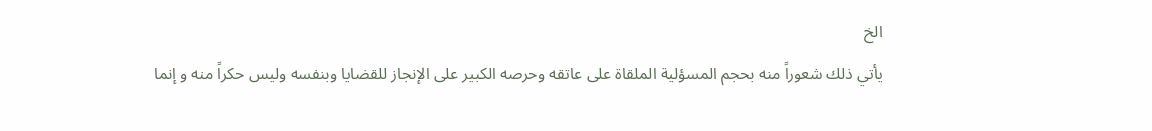الخ
يأتي ذلك شعوراً منه بحجم المسؤلية الملقاة على عاتقه وحرصه الكبير على الإنجاز للقضايا وبنفسه وليس حكراً منه و إنما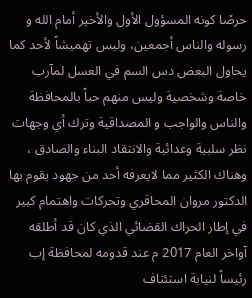حرصًا كونه المسؤول الأول والأخير أمام الله و رسوله والناس أجمعين، وليس تهميشاً لأحد كما يحاول البعض دس السم في العسل لمآرب خاصة وشخصية وليس منهم حباً بالمحافظة والناس والواجب و المصداقية وترك أي وجهات نظر سلبية وعدائية والانتقاد البناء والصادق ،
وهناك الكثير مما لايعرفه أحد من جهود يقوم بها الدكتور مروان المحاقري وتحركات واهتمام كبير في إطار الحراك القضائي الذي كان قد أطلقه آواخر العام 2017 م عند قدومه لمحافظة إب رئيساً لنيابة استئناف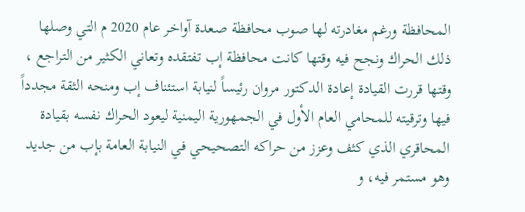المحافظة ورغم مغادرته لها صوب محافظة صعدة آواخر عام 2020 م التي وصلها ذلك الحراك ونجح فيه وقتها كانت محافظة إب تفتقده وتعاني الكثير من التراجع ،
وقتها قررت القيادة إعادة الدكتور مروان رئيساً لنيابة استئناف إب ومنحه الثقة مجدداً فيها وترقيته للمحامي العام الأول في الجمهورية اليمنية ليعود الحراك نفسه بقيادة المحاقري الذي كثف وعزز من حراكه التصحيحي في النيابة العامة بإب من جديد وهو مستمر فيه، و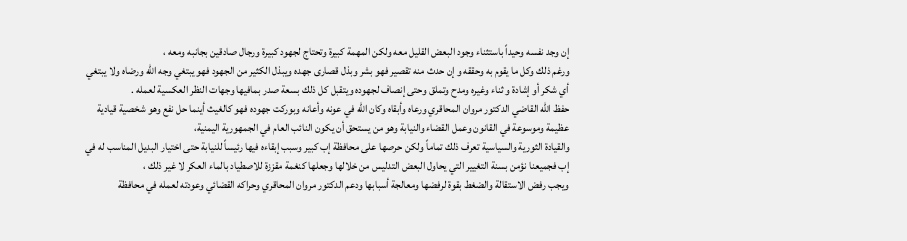إن وجد نفسه وحيداً باستثناء وجود البعض القليل معه ولكن المهمة كبيرة وتحتاج لجهود كبيرة ورجال صادقين بجانبه ومعه ،
ورغم ذلك وكل ما يقوم به وحققه و إن حدث منه تقصير فهو بشر وبذل قصارى جهده ويبذل الكثير من الجهود فهو يبتغي وجه الله ورضاه ولا يبتغي أي شكر أو إشادة و ثناء وغيره ومدح وتملق وحتى إنصاف لجهوده ويتقبل كل ذلك بسعة صدر بمافيها وجهات النظر العكسية لعمله .
حفظ الله القاضي الدكتور مروان المحاقري ورعاه وأبقاه وكان الله في عونه وأعانه وبوركت جهوده فهو كالغيث أينما حل نفع وهو شخصية قيادية عظيمة وموسوعة في القانون وعمل القضاء والنيابة وهو من يستحق أن يكون النائب العام في الجمهورية اليمنية،
والقيادة الثورية والسياسية تعرف ذلك تماماً ولكن حرصها على محافظة إب كبير وسبب إبقاءه فيها رئيساً للنيابة حتى اختيار البديل المناسب له في إب فجميعنا نؤمن بسنة التغيير التي يحاول البعض التدليس من خلالها وجعلها كنغمة مقززة للاصطياد بالماء العكر لا غير ذلك ،
ويجب رفض الاستقالة والضغط بقوة لرفضها ومعالجة أسبابها ودعم الدكتور مروان المحاقري وحراكه القضائي وعودته لعمله في محافظة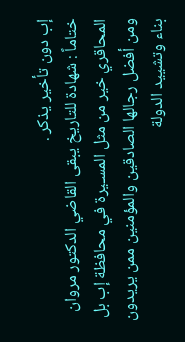إب دون تأخير يذكر .
ختاماً : شهادة للتاريخ يبقى القاضي الدكتور مروان المحاقري خير من مثل المسـيرة في محافظة إب بل ومن أفضل رجالها الصادقين والمؤمنين ممن يريدون بناء وتشييد الدولة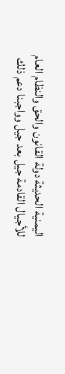اليمنية الحديثة دولة القانون والحق والنظام العام للأجيال القادمة جيل بعد جيل وواجبنا دعم ذلك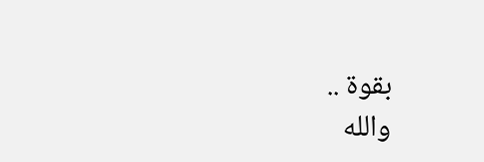بقوة ..
والله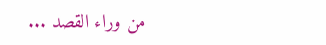من وراء القصد ...